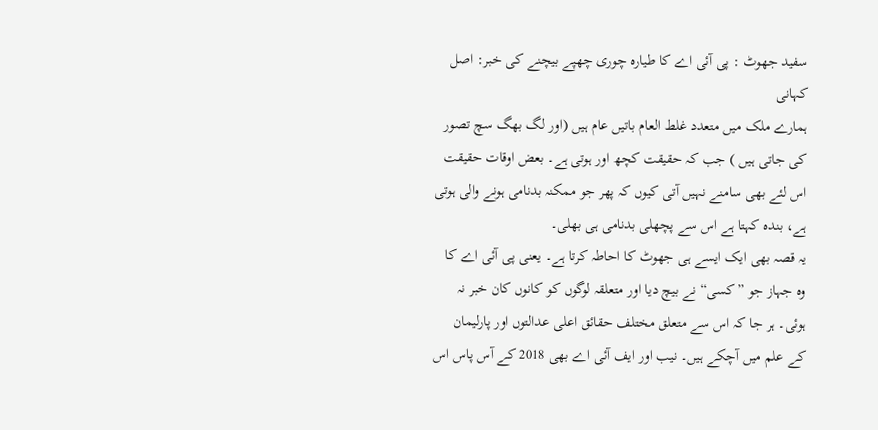سفید جھوٹ : پی آئی اے کا طیارہ چوری چھپے بیچنے کی خبر: اصل کہانی
ہمارے ملک میں متعدد غلط العام باتیں عام ہیں (اور لگ بھگ سچ تصور کی جاتی ہیں ) جب کہ حقیقت کچھ اور ہوتی ہے۔ بعض اوقات حقیقت اس لئے بھی سامنے نہیں آتی کیوں کہ پھر جو ممکنہ بدنامی ہونے والی ہوتی ہے، بندہ کہتا ہے اس سے پچھلی بدنامی ہی بھلی۔
یہ قصہ بھی ایک ایسے ہی جھوٹ کا احاطہ کرتا ہے۔ یعنی پی آئی اے کا وہ جہاز جو ”کسی“ نے بیچ دیا اور متعلقہ لوگوں کو کانوں کان خبر نہ ہوئی۔ ہر جا کہ اس سے متعلق مختلف حقائق اعلی عدالتوں اور پارلیمان کے علم میں آچکے ہیں۔ نیب اور ایف آئی اے بھی 2018 کے آس پاس اس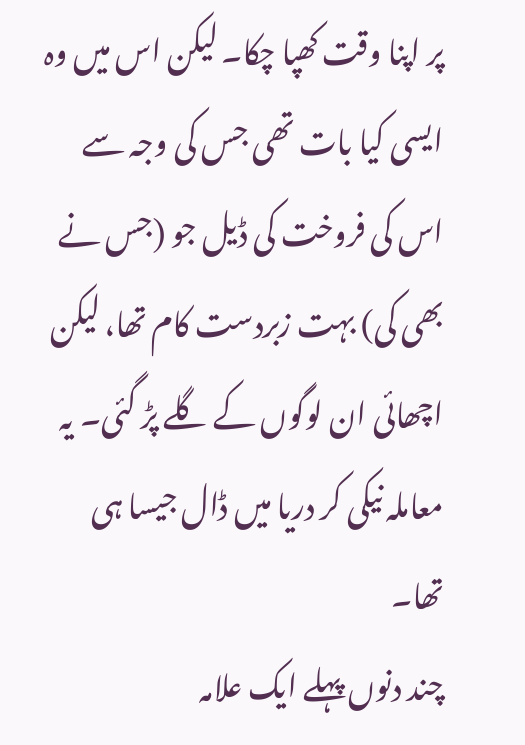پر اپنا وقت کھپا چکا۔ لیکن اس میں وہ ایسی کیا بات تھی جس کی وجہ سے اس کی فروخت کی ڈیل جو (جس نے بھی کی) بہت زبردست کام تھا، لیکن اچھائی ان لوگوں کے گلے پڑ گئی۔ یہ معاملہ نیکی کر دریا میں ڈال جیسا ہی تھا۔
چند دنوں پہلے ایک علامہ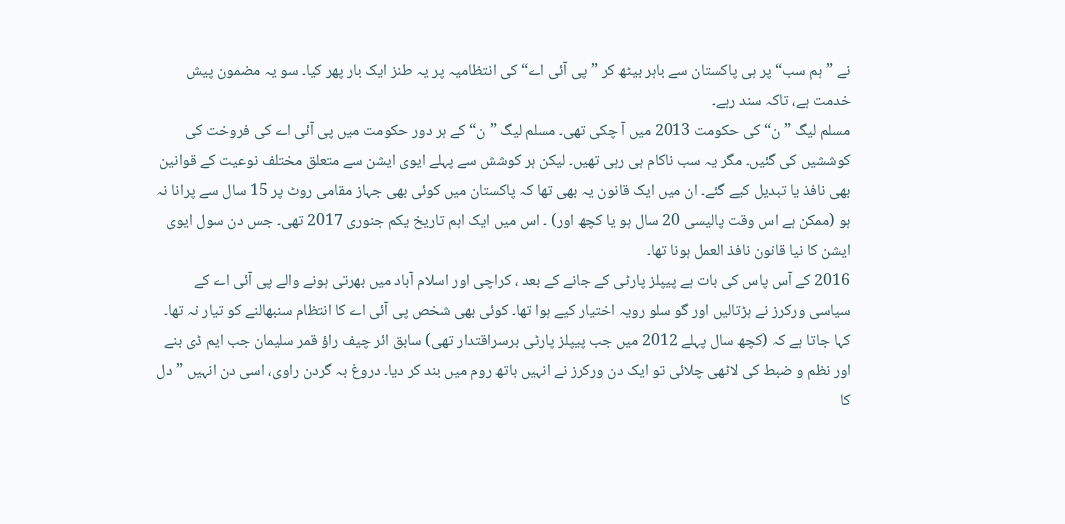نے ”ہم سب“ پر ہی پاکستان سے باہر بیٹھ کر ”پی آئی اے“ کی انتظامیہ پر یہ طنز ایک بار پھر کیا۔ سو یہ مضمون پیش خدمت ہے، تاکہ سند رہے۔
مسلم لیگ ”ن“ کی حکومت 2013 میں آ چکی تھی۔ مسلم لیگ ”ن“ کے ہر دور حکومت میں پی آئی اے کی فروخت کی کوششیں کی گئیں۔ مگر یہ سب ناکام ہی رہی تھیں۔ لیکن ہر کوشش سے پہلے ایوی ایشن سے متعلق مختلف نوعیت کے قوانین بھی نافذ یا تبدیل کیے گئے۔ ان میں ایک قانون یہ بھی تھا کہ پاکستان میں کوئی بھی جہاز مقامی روٹ پر 15 سال سے پرانا نہ ہو (ممکن ہے اس وقت پالیسی 20 سال ہو یا کچھ اور) ۔ اس میں ایک اہم تاریخ یکم جنوری 2017 تھی۔ جس دن سول ایوی ایشن کا نیا قانون نافذ العمل ہونا تھا۔
2016 کے آس پاس کی بات ہے پیپلز پارٹی کے جانے کے بعد ، کراچی اور اسلام آباد میں بھرتی ہونے والے پی آئی اے کے سیاسی ورکرز نے ہڑتالیں اور گو سلو رویہ اختیار کیے ہوا تھا۔ کوئی بھی شخص پی آئی اے کا انتظام سنبھالنے کو تیار نہ تھا۔ کہا جاتا ہے کہ (کچھ سال پہلے 2012 میں جب پیپلز پارٹی برسراقتدار تھی) سابق ائر چیف راؤ قمر سلیمان جب ایم ڈی بنے اور نظم و ضبط کی لاٹھی چلائی تو ایک دن ورکرز نے انہیں باتھ روم میں بند کر دیا۔ دروغ بہ گردن راوی، اسی دن انہیں ”دل کا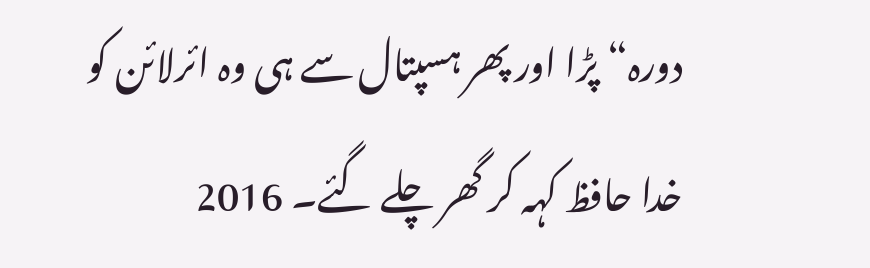دورہ“ پڑا اور پھر ہسپتال سے ہی وہ ائرلائن کو خدا حافظ کہہ کر گھر چلے گئے۔ 2016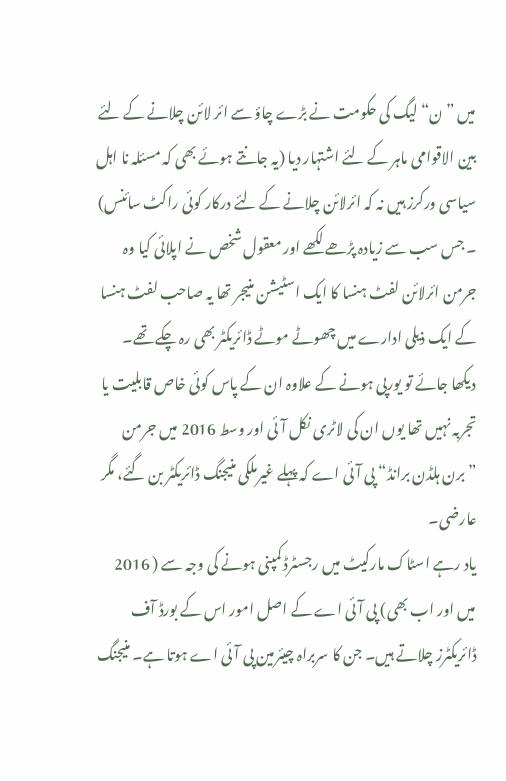میں ”ن“ لیگ کی حکومت نے بڑے چاؤ سے ائر لائن چلانے کے لئے بین الاقوامی ماہر کے لئے اشتہار دیا (یہ جانتے ہوئے بھی کہ مسئلہ نا اہل سیاسی ورکرز ہیں نہ کہ ائرلائن چلانے کے لئے درکار کوئی راکٹ سائنس) ۔ جس سب سے زیادہ پڑھے لکھے اور معقول شخص نے اپلائی کیا وہ جرمن ائرلائن لفٹ ہنسا کا ایک اسٹیشن منیجر تھا یہ صاحب لفٹ ہنسا کے ایک ذیلی ادارے میں چھوٹے موٹے ڈائریکٹر بھی رہ چکے تھے۔ دیکھا جائے تو یورپی ہونے کے علاوہ ان کے پاس کوئی خاص قابلیت یا تجربہ نہیں تھا یوں ان کی لاٹری نکل آئی اور وسط 2016 میں جرمن ”برن ہلڈن برانڈ“ پی آئی اے کہ پہلے غیرملکی منیجنگ ڈائریکٹر بن گئے، مگر عارضی۔
یاد رہے اسٹاک مارکیٹ میں رجسٹرڈ کمپنی ہونے کی وجہ سے ( 2016 میں اور اب بھی) پی آئی اے کے اصل امور اس کے بورڈ آف ڈائریکٹرز چلاتے ہیں۔ جن کا سربراہ چیئرمین پی آئی اے ہوتا ہے۔ منیجنگ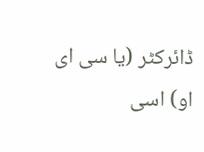ڈائرکٹر (یا سی ای او) اسی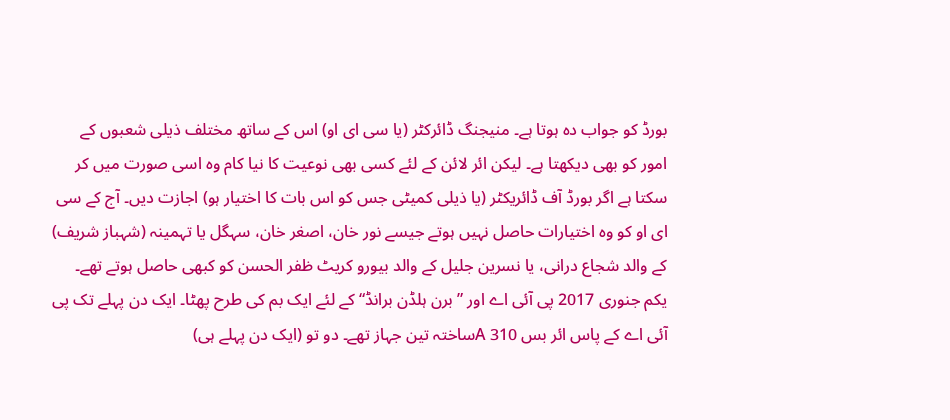بورڈ کو جواب دہ ہوتا ہے۔ منیجنگ ڈائرکٹر (یا سی ای او) اس کے ساتھ مختلف ذیلی شعبوں کے امور کو بھی دیکھتا ہے۔ لیکن ائر لائن کے لئے کسی بھی نوعیت کا نیا کام وہ اسی صورت میں کر سکتا ہے اگر بورڈ آف ڈائریکٹر (یا ذیلی کمیٹی جس کو اس بات کا اختیار ہو) اجازت دیں۔ آج کے سی ای او کو وہ اختیارات حاصل نہیں ہوتے جیسے نور خان، اصغر خان، سہگل یا تہمینہ (شہباز شریف) کے والد شجاع درانی، یا نسرین جلیل کے والد بیورو کریٹ ظفر الحسن کو کبھی حاصل ہوتے تھے۔
یکم جنوری 2017 پی آئی اے اور ”برن ہلڈن برانڈ“ کے لئے ایک بم کی طرح پھٹا۔ ایک دن پہلے تک پی آئی اے کے پاس ائر بس 310 Aساختہ تین جہاز تھے۔ دو تو (ایک دن پہلے ہی)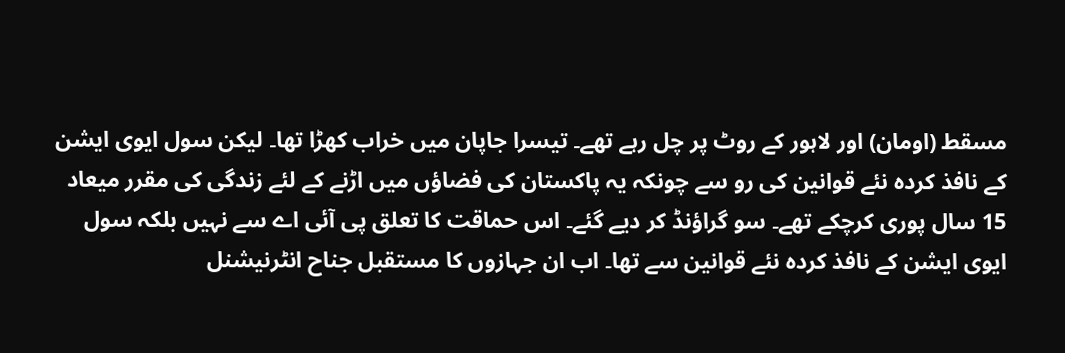مسقط (اومان) اور لاہور کے روٹ پر چل رہے تھے۔ تیسرا جاپان میں خراب کھڑا تھا۔ لیکن سول ایوی ایشن کے نافذ کردہ نئے قوانین کی رو سے چونکہ یہ پاکستان کی فضاؤں میں اڑنے کے لئے زندگی کی مقرر میعاد 15 سال پوری کرچکے تھے۔ سو گراؤنڈ کر دیے گئے۔ اس حماقت کا تعلق پی آئی اے سے نہیں بلکہ سول ایوی ایشن کے نافذ کردہ نئے قوانین سے تھا۔ اب ان جہازوں کا مستقبل جناح انٹرنیشنل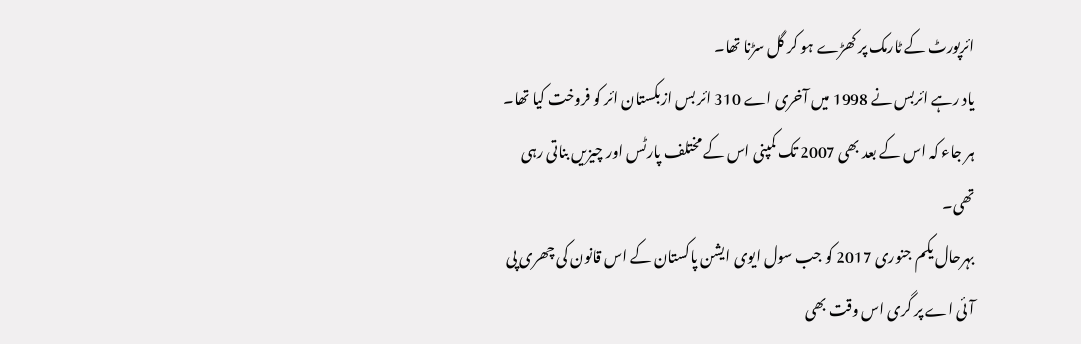ائرپورٹ کے ٹارمک پر کھڑے ہو کر گل سڑنا تھا۔
یاد رہے ائربس نے 1998 میں آخری اے 310 ائر بس ازبکستان ائر کو فروخت کیا تھا۔ ہر جاء کہ اس کے بعد بھی 2007 تک کمپنی اس کے مختلف پارٹس اور چیزیں بناتی رہی تھی۔
بہرحال یکم جنوری 2017 کو جب سول ایوی ایشن پاکستان کے اس قانون کی چھری پی آئی اے پر گری اس وقت بھی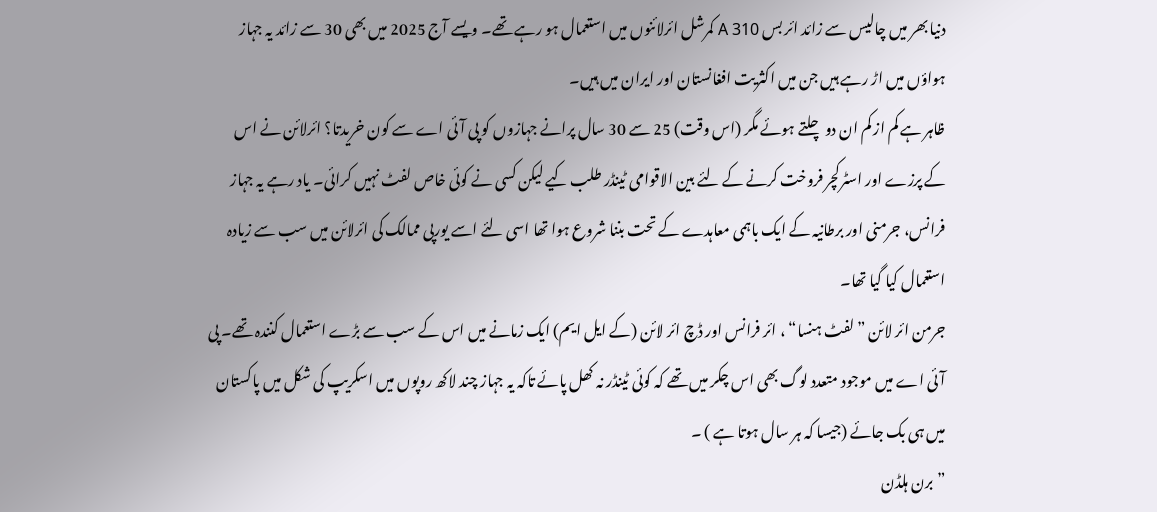دنیا بھر میں چالیس سے زائد ائر بس A 310 کمرشل ائرلائنوں میں استعمال ہو رہے تھے۔ ویسے آج 2025 میں بھی 30 سے زائد یہ جہاز ہواؤں میں اڑ رہے ہیں جن میں اکثریت افغانستان اور ایران میں ہیں۔
ظاہر ہے کم از کم ان دو چلتے ہوئے مگر (اس وقت) 25 سے 30 سال پرانے جہازوں کو پی آئی اے سے کون خریدتا؟ ائرلائن نے اس کے پرزے اور اسٹرکچر فروخت کرنے کے لئے بین الاقوامی ٹینڈر طلب کیے لیکن کسی نے کوئی خاص لفٹ نہیں کرائی۔ یاد رہے یہ جہاز فرانس، جرمنی اور برطانیہ کے ایک باہمی معاہدے کے تحت بننا شروع ہوا تھا اسی لئے اسے یورپی ممالک کی ائرلائن میں سب سے زیادہ استعمال کیا گیا تھا۔
جرمن ائر لائن ”لفٹ ہنسا“ ، ائر فرانس اور ڈچ ائر لائن (کے ایل ایم) ایک زمانے میں اس کے سب سے بڑے استعمال کنندہ تھے۔ پی آئی اے میں موجود متعدد لوگ بھی اس چکر میں تھے کہ کوئی ٹینڈر نہ کھل پائے تاکہ یہ جہاز چند لاکھ روپوں میں اسکریپ کی شکل میں پاکستان میں ہی بک جائے (جیسا کہ ہر سال ہوتا ہے ) ۔
”برن ہلڈن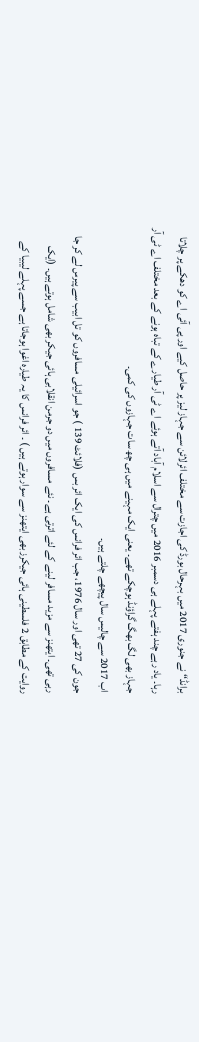برانڈ“ نے جنوری 2017 میں بہرحال بورڈ کی اجازت سے مختلف ائرلائن سے جہاز لیز پر حاصل کیے اور پی آئی اے کو دھکے پر چلاتا رہا۔ یاد رہے چند ہفتے پہلے ہی دسمبر 2016 میں چترال سے اسلام آباد آتے ہوئے اے ٹی آر طیارے کے تباہ ہونے کے بعد مختلف اے ٹی آر جہاز بھی لگ بھگ گراؤنڈ ہوچکے تھے۔ یعنی ایک مہینے میں ہی چھ سات جہازوں کی کمی۔
اب 2017 سے چالیس سال پیچھے چلتے ہیں۔
جون کی 27 تھی اور سال 1976، جب ائر فرانس کی ایک ائر بس (فلائٹ 139 ) جو اسرائیلی مسافروں کو تل ابیب سے پیرس لے کر جا رہی تھی۔ ایتھنز سے مزید مسافر لینے کے لئے اترتی ہے۔ نئے مسافروں میں دو جرمن انقلابی ہائی جیکر بھی شامل ہوتے ہیں۔ (ایک روایت کے مطابق 2 فلسطینی ہائی جیکرز بھی ایتھنز سے سوار ہوتے ہیں ) ۔ ائر فرانس کا یہ طیارہ اغوا ہوجاتا ہے جسے پہلے لیبیا کے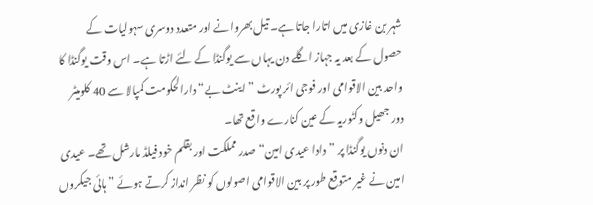شہر بن غازی میں اتارا جاتا ہے۔ تیل بھروانے اور متعدد دوسری سہولیات کے حصول کے بعد یہ جہاز اگلے دن یہاں سے یوگنڈا کے لئے اڑتا ہے۔ اس وقت یوگنڈا کا واحد بین الاقوامی اور فوجی ائر پورٹ ”اینٹ بے“ دارالحکومت کمپالا سے 40 کلومیٹر دور جھیل وکٹوریہ کے عین کنارے واقع تھا۔
ان دنوں یوگنڈا پر ”دادا عیدی امین“ صدر مملکت اور بقلم خود فیلڈ مارشل تھے۔ عیدی امین نے غیر متوقع طور پر بین الاقوامی اصولوں کو نظر انداز کرتے ہوئے ”ہائی جیکروں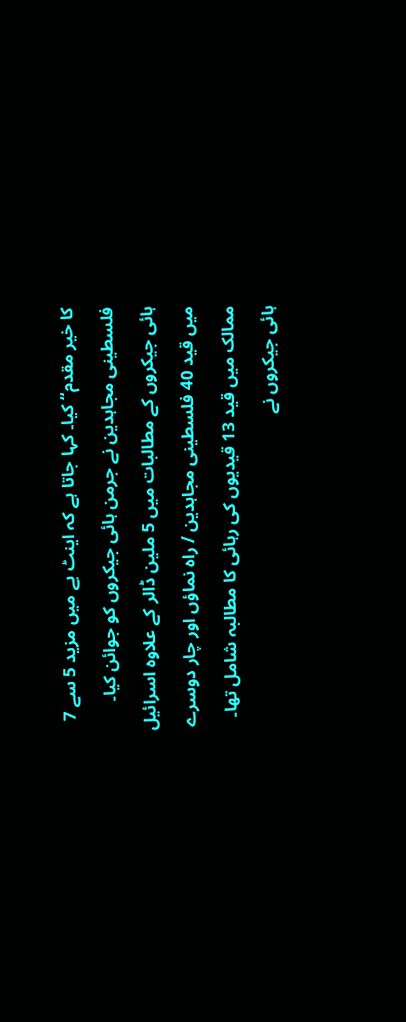کا خیر مقدم“ کیا۔ کہا جاتا ہے کہ اینٹ بے میں مزید 5 سے 7 فلسطینی مجاہدین نے جرمن ہائی جیکروں کو جوائن کیا۔
ہائی جیکروں کے مطالبات میں 5 ملین ڈالر کے علاوہ اسرائیل میں قید 40 فلسطینی مجاہدین / راہ نماؤں اور چار دوسرے ممالک میں قید 13 قیدیوں کی رہائی کا مطالبہ شامل تھا۔
ہائی جیکروں نے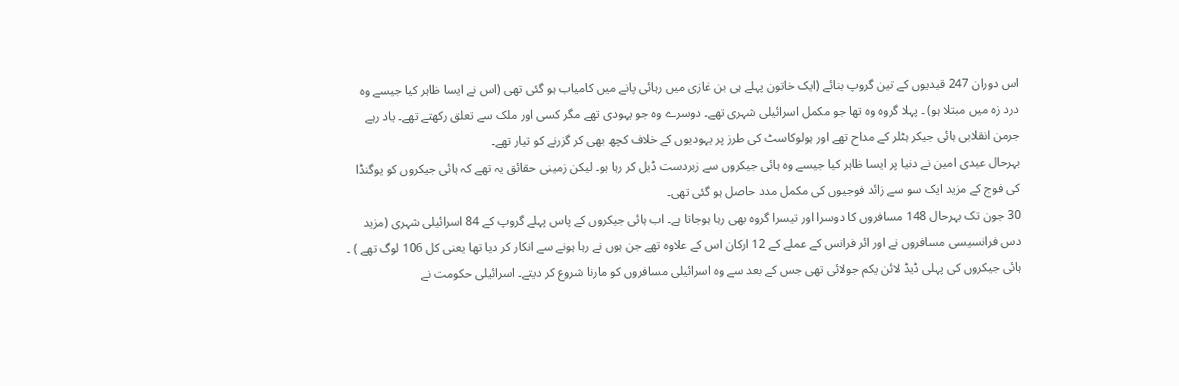اس دوران 247 قیدیوں کے تین گروپ بنائے (ایک خاتون پہلے ہی بن غازی میں رہائی پانے میں کامیاب ہو گئی تھی (اس نے ایسا ظاہر کیا جیسے وہ درد زہ میں مبتلا ہو) ۔ پہلا گروہ وہ تھا جو مکمل اسرائیلی شہری تھے۔ دوسرے وہ جو یہودی تھے مگر کسی اور ملک سے تعلق رکھتے تھے۔ یاد رہے جرمن انقلابی ہائی جیکر ہٹلر کے مداح تھے اور ہولوکاسٹ کی طرز پر یہودیوں کے خلاف کچھ بھی کر گزرنے کو تیار تھے۔
بہرحال عیدی امین نے دنیا پر ایسا ظاہر کیا جیسے وہ ہائی جیکروں سے زبردست ڈیل کر رہا ہو۔ لیکن زمینی حقائق یہ تھے کہ ہائی جیکروں کو یوگنڈا کی فوج کے مزید ایک سو سے زائد فوجیوں کی مکمل مدد حاصل ہو گئی تھی۔
30 جون تک بہرحال 148 مسافروں کا دوسرا اور تیسرا گروہ بھی رہا ہوجاتا ہے۔ اب ہائی جیکروں کے پاس پہلے گروپ کے 84 اسرائیلی شہری (مزید دس فرانسیسی مسافروں نے اور ائر فرانس کے عملے کے 12 ارکان اس کے علاوہ تھے جن ہوں نے رہا ہونے سے انکار کر دیا تھا یعنی کل 106 لوگ تھے ) ۔
ہائی جیکروں کی پہلی ڈیڈ لائن یکم جولائی تھی جس کے بعد سے وہ اسرائیلی مسافروں کو مارنا شروع کر دیتے۔ اسرائیلی حکومت نے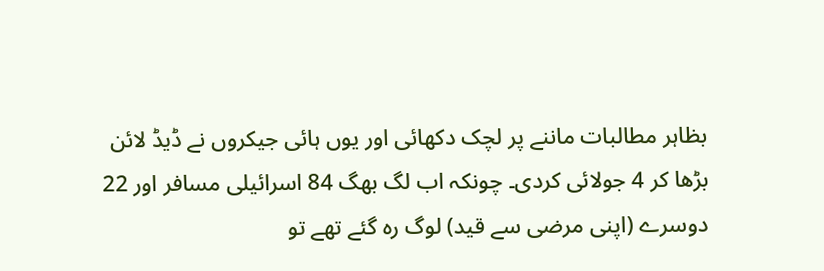بظاہر مطالبات ماننے پر لچک دکھائی اور یوں ہائی جیکروں نے ڈیڈ لائن بڑھا کر 4 جولائی کردی۔ چونکہ اب لگ بھگ 84 اسرائیلی مسافر اور 22 دوسرے (اپنی مرضی سے قید) لوگ رہ گئے تھے تو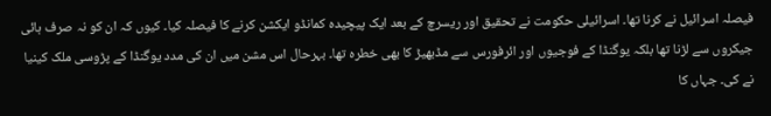فیصلہ اسرائیل نے کرنا تھا۔ اسرائیلی حکومت نے تحقیق اور ریسرچ کے بعد ایک پیچیدہ کمانڈو ایکشن کرنے کا فیصلہ کیا۔ کیوں کہ ان کو نہ صرف ہائی جیکروں سے لڑنا تھا بلکہ یوگنڈا کے فوجیوں اور ائرفورس سے مڈبھیڑ کا بھی خطرہ تھا۔ بہرحال اس مشن میں ان کی مدد یوگنڈا کے پڑوسی ملک کینیا نے کی۔ جہاں کا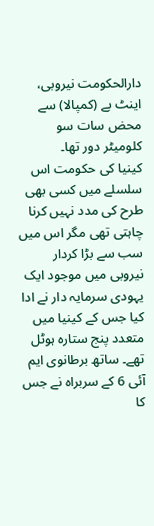دارالحکومت نیروبی، اینٹ بے (کمپالا) سے محض سات سو کلومیٹر دور تھا۔
کینیا کی حکومت اس سلسلے میں کسی بھی طرح کی مدد نہیں کرنا چاہتی تھی مگر اس میں سب سے بڑا کردار نیروبی میں موجود ایک یہودی سرمایہ دار نے ادا کیا جس کے کینیا میں متعدد پنج ستارہ ہوٹل تھے۔ ساتھ برطانوی ایم آئی 6 کے سربراہ نے جس کا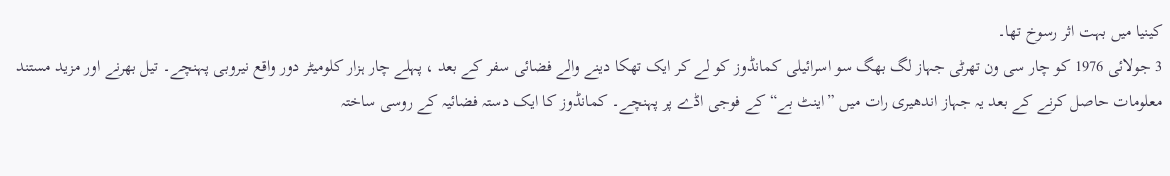کینیا میں بہت اثر رسوخ تھا۔
3 جولائی 1976 کو چار سی ون تھرٹی جہاز لگ بھگ سو اسرائیلی کمانڈوز کو لے کر ایک تھکا دینے والے فضائی سفر کے بعد ، پہلے چار ہزار کلومیٹر دور واقع نیروبی پہنچے۔ تیل بھرنے اور مزید مستند معلومات حاصل کرنے کے بعد یہ جہاز اندھیری رات میں ”اینٹ بے“ کے فوجی اڈے پر پہنچے۔ کمانڈوز کا ایک دستہ فضائیہ کے روسی ساختہ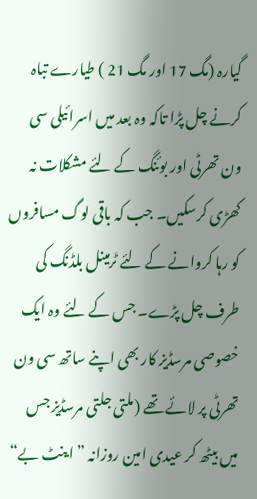گیارہ (مگ 17 اور مگ 21 ) طیارے تباہ کرنے چل پڑا تاکہ وہ بعد میں اسرائیلی سی ون تھرٹی اور بوئنگ کے لئے مشکلات نہ کھڑی کرسکیں۔ جب کہ باقی لوگ مسافروں کو رہا کروانے کے لئے ٹرمینل بلڈنگ کی طرف چل پڑے۔ جس کے لئے وہ ایک خصوصی مرسڈیز کار بھی اپنے ساتھ سی ون تھرٹی پر لائے تھے (ملتی جلتی مرسڈیز جس میں بیٹھ کر عیدی امین روزانہ ”اینٹ بے“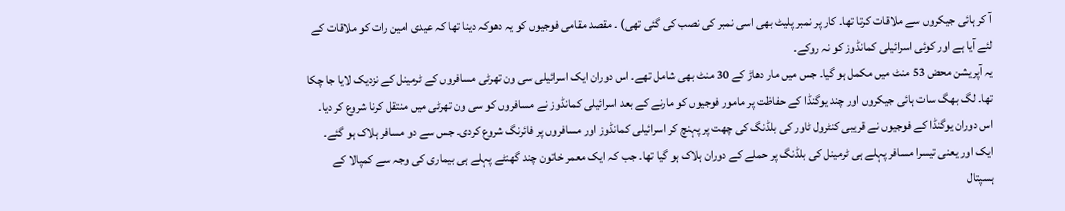آ کر ہائی جیکروں سے ملاقات کرتا تھا۔ کار پر نمبر پلیٹ بھی اسی نمبر کی نصب کی گئی تھی) ۔ مقصد مقامی فوجیوں کو یہ دھوکہ دینا تھا کہ عیدی امین رات کو ملاقات کے لئے آیا ہے اور کوئی اسرائیلی کمانڈوز کو نہ روکے۔
یہ آپریشن محض 53 منٹ میں مکمل ہو گیا۔ جس میں مار دھاڑ کے 30 منٹ بھی شامل تھے۔ اس دوران ایک اسرائیلی سی ون تھرٹی مسافروں کے ٹرمینل کے نزدیک لایا جا چکا تھا۔ لگ بھگ سات ہائی جیکروں اور چند یوگنڈا کے حفاظت پر مامور فوجیوں کو مارنے کے بعد اسرائیلی کمانڈوز نے مسافروں کو سی ون تھرٹی میں منتقل کرنا شروع کر دیا۔ اس دوران یوگنڈا کے فوجیوں نے قریبی کنٹرول ٹاور کی بلڈنگ کی چھت پر پہنچ کر اسرائیلی کمانڈوز اور مسافروں پر فائرنگ شروع کردی۔ جس سے دو مسافر ہلاک ہو گئے۔ ایک اور یعنی تیسرا مسافر پہلے ہی ٹرمینل کی بلڈنگ پر حملے کے دوران ہلاک ہو گیا تھا۔ جب کہ ایک معمر خاتون چند گھنٹے پہلے ہی بیماری کی وجہ سے کمپالا کے ہسپتال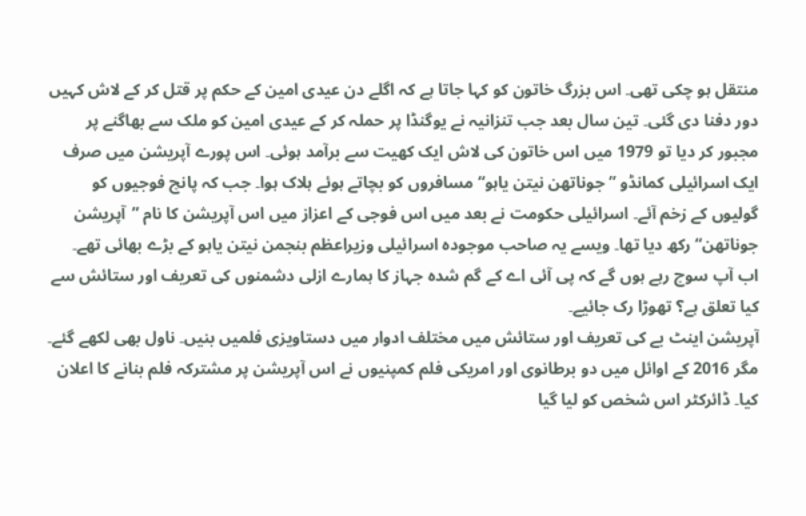منتقل ہو چکی تھی۔ اس بزرگ خاتون کو کہا جاتا ہے کہ اگلے دن عیدی امین کے حکم پر قتل کر کے لاش کہیں دور دفنا دی گئی۔ تین سال بعد جب تنزانیہ نے یوگنڈا پر حملہ کر کے عیدی امین کو ملک سے بھاگنے پر مجبور کر دیا تو 1979 میں اس خاتون کی لاش ایک کھیت سے برآمد ہوئی۔ اس پورے آپریشن میں صرف ایک اسرائیلی کمانڈو ”جوناتھن نیتن یاہو“ مسافروں کو بچاتے ہوئے ہلاک ہوا۔ جب کہ پانچ فوجیوں کو گولیوں کے زخم آئے۔ اسرائیلی حکومت نے بعد میں اس فوجی کے اعزاز میں اس آپریشن کا نام ”آپریشن جوناتھن“ رکھ دیا تھا۔ ویسے یہ صاحب موجودہ اسرائیلی وزیراعظم بنجمن نیتن یاہو کے بڑے بھائی تھے۔
اب آپ سوچ رہے ہوں گے کہ پی آئی اے کے گم شدہ جہاز کا ہمارے ازلی دشمنوں کی تعریف اور ستائش سے کیا تعلق ہے؟ تھوڑا رک جائیے۔
آپریشن اینٹ بے کی تعریف اور ستائش میں مختلف ادوار میں دستاویزی فلمیں بنیں۔ ناول بھی لکھے گئے۔ مگر 2016 کے اوائل میں دو برطانوی اور امریکی فلم کمپنیوں نے اس آپریشن پر مشترکہ فلم بنانے کا اعلان کیا۔ ڈائرکٹر اس شخص کو لیا گیا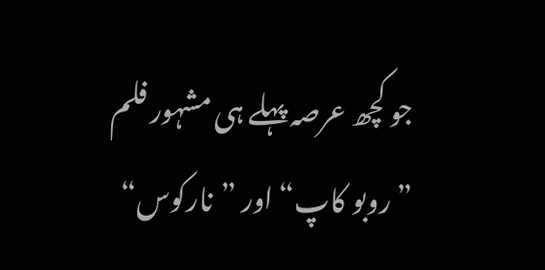جو کچھ عرصہ پہلے ہی مشہور فلم ”روبو کاپ“ اور ”نارکوس“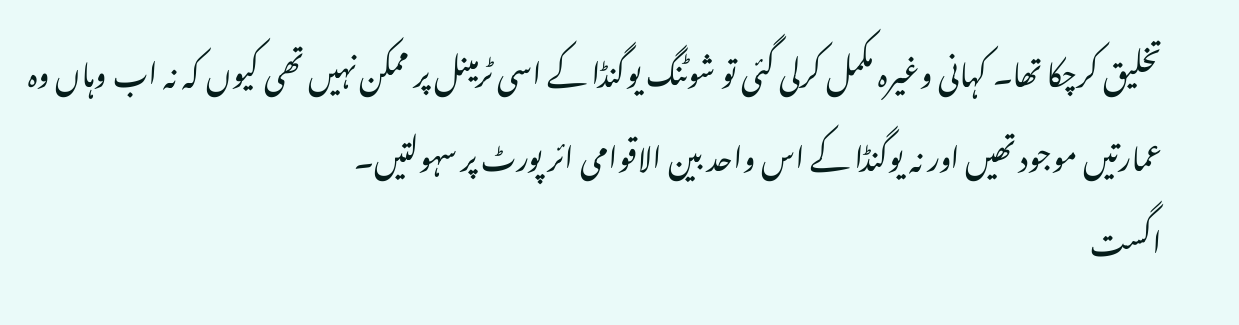تخلیق کرچکا تھا۔ کہانی وغیرہ مکمل کرلی گئی تو شوٹنگ یوگنڈا کے اسی ٹرمینل پر ممکن نہیں تھی کیوں کہ نہ اب وہاں وہ عمارتیں موجود تھیں اور نہ یوگنڈا کے اس واحد بین الاقوامی ائر پورٹ پر سہولتیں۔
اگست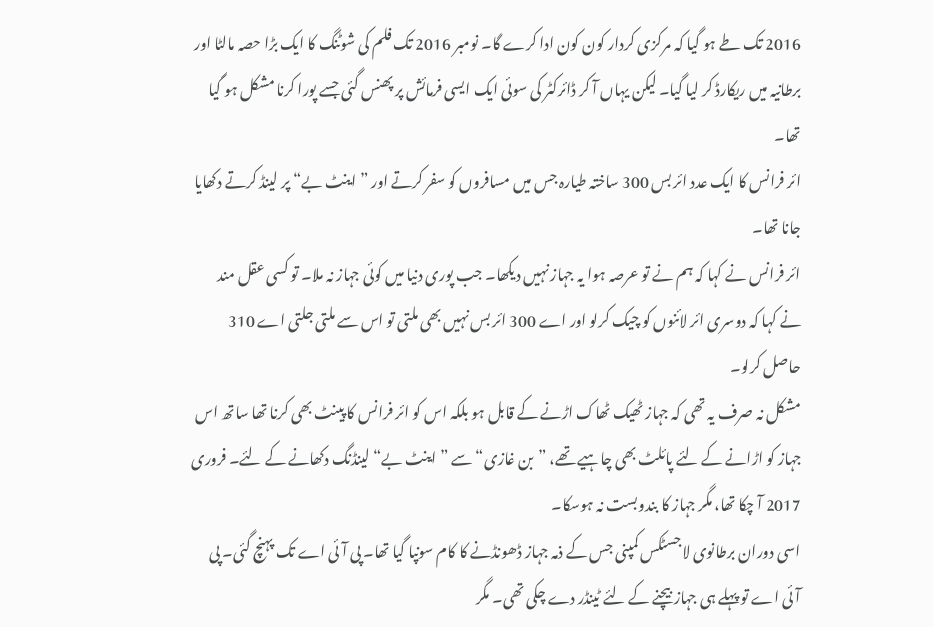2016 تک طے ہو گیا کہ مرکزی کردار کون کون ادا کرے گا۔ نومبر 2016 تک فلم کی شوٹنگ کا ایک بڑا حصہ مالٹا اور برطانیہ میں ریکارڈ کر لیا گیا۔ لیکن یہاں آ کر ڈائرکٹر کی سوئی ایک ایسی فرمائش پر پھنس گئی جسے پورا کرنا مشکل ہو گیا تھا۔
ائر فرانس کا ایک عدد ائر بس 300 ساختہ طیارہ جس میں مسافروں کو سفر کرتے اور ”اینٹ بے“ پر لینڈ کرتے دکھایا جانا تھا۔
ائر فرانس نے کہا کہ ہم نے تو عرصہ ہوا یہ جہاز نہیں دیکھا۔ جب پوری دنیا میں کوئی جہاز نہ ملا۔ تو کسی عقل مند نے کہا کہ دوسری ائر لائنوں کو چیک کرلو اور اے 300 ائر بس نہیں بھی ملتی تو اس سے ملتی جلتی اے 310 حاصل کرلو۔
مشکل نہ صرف یہ تھی کہ جہاز ٹھیک ٹھاک اڑنے کے قابل ہو بلکہ اس کو ائر فرانس کا پینٹ بھی کرنا تھا ساتھ اس جہاز کو اڑانے کے لئے پائلٹ بھی چاہیے تھے، ”بن غازی“ سے ”اینٹ بے“ لینڈنگ دکھانے کے لئے۔ فروری 2017 آ چکا تھا، مگر جہاز کا بندوبست نہ ہوسکا۔
اسی دوران برطانوی لاجسٹکس کمپنی جس کے ذمہ جہاز ڈھونڈنے کا کام سونپا گیا تھا۔ پی آئی اے تک پہنچ گئی۔ پی آئی اے تو پہلے ہی جہاز بیچنے کے لئے ٹینڈر دے چکی تھی۔ مگر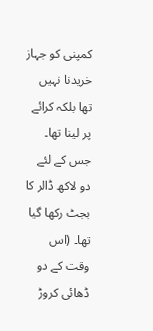کمپنی کو جہاز خریدنا نہیں تھا بلکہ کرائے پر لینا تھا۔ جس کے لئے دو لاکھ ڈالر کا بجٹ رکھا گیا تھا۔ (اس وقت کے دو ڈھائی کروڑ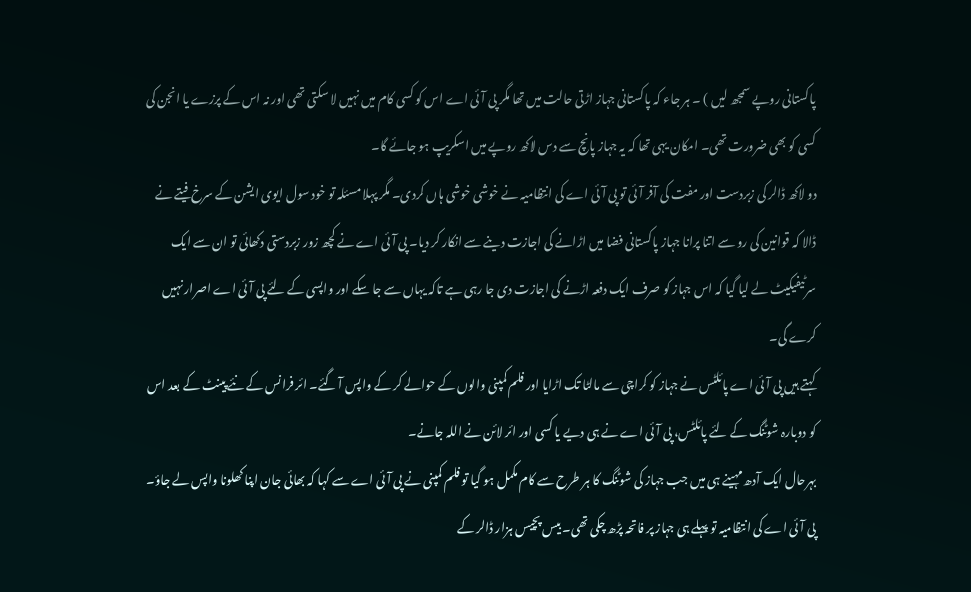پاکستانی روپے سمجھ لیں ) ۔ ہر جاء کہ پاکستانی جہاز اڑتی حالت میں تھا مگر پی آئی اے اس کو کسی کام میں نہیں لا سکتی تھی اور نہ اس کے پرزے یا انجن کی کسی کو بھی ضرورت تھی۔ امکان یہی تھا کہ یہ جہاز پانچ سے دس لاکھ روپے میں اسکریپ ہو جائے گا۔
دو لاکھ ڈالر کی زبردست اور مفت کی آفر آئی تو پی آئی اے کی انتظامیہ نے خوشی خوشی ہاں کردی۔ مگر پہلا مسئلہ تو خود سول ایوی ایشن کے سرخ فیتے نے ڈالا کہ قوانین کی رو سے اتنا پرانا جہاز پاکستانی فضا میں اڑانے کی اجازت دینے سے انکار کر دیا۔ پی آئی اے نے کچھ زور زبردستی دکھائی تو ان سے ایک سرٹیفیکیٹ لے لیا گیا کہ اس جہاز کو صرف ایک دفعہ اڑنے کی اجازت دی جا رہی ہے تاکہ یہاں سے جا سکے اور واپسی کے لئے پی آئی اے اصرار نہیں کرے گی۔
کہتے ہیں پی آئی اے پائلٹس نے جہاز کو کراچی سے مالٹا تک اڑایا اور فلم کمپنی والوں کے حوالے کر کے واپس آ گئے۔ ائر فرانس کے نئے پینٹ کے بعد اس کو دوبارہ شوٹنگ کے لئے پائلٹس، پی آئی اے نے ہی دیے یا کسی اور ائر لائن نے اللہ جانے۔
بہرحال ایک آدھ مہینے ہی میں جب جہاز کی شوٹنگ کا ہر طرح سے کام مکمل ہو گیا تو فلم کمپنی نے پی آئی اے سے کہا کہ بھائی جان اپنا کھلونا واپس لے جاؤ۔ پی آئی اے کی انتظامیہ تو پہلے ہی جہاز پر فاتحہ پڑھ چکی تھی۔ بیس پچیس ہزار ڈالر کے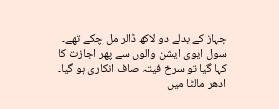جہاز کے بدلے دو لاکھ ڈالر مل چکے تھے۔ سول ایوی ایشن والوں سے پھر اجازت کا کہا گیا تو سرخ فیتہ صاف انکاری ہو گیا۔ ادھر مالٹا میں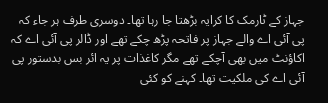جہاز کے ٹارمک کا کرایہ بڑھتا جا رہا تھا۔ دوسری طرف ہر جاء کہ پی آئی اے والے جہاز پر فاتحہ پڑھ چکے تھے اور ڈالر پی آئی اے کہ اکاؤنٹ میں بھی آچکے تھے مگر کاغذات پر یہ ائر بس بدستور پی آئی اے کی ملکیت تھا۔ کہنے کو کئی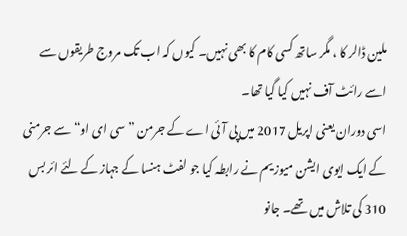ملین ڈالر کا ، مگر ساتھ کسی کام کا بھی نہیں۔ کیوں کہ اب تک مروج طریقوں سے اسے رائٹ آف نہیں کیا گیا تھا۔
اسی دوران یعنی اپریل 2017 میں پی آئی اے کے جرمن ”سی ای او“ سے جرمنی کے ایک ایوی ایشن میوزیم نے رابطہ کیا جو لفٹ ہنسا کے جہاز کے لئے ائر بس 310 کی تلاش میں تھے۔ جانو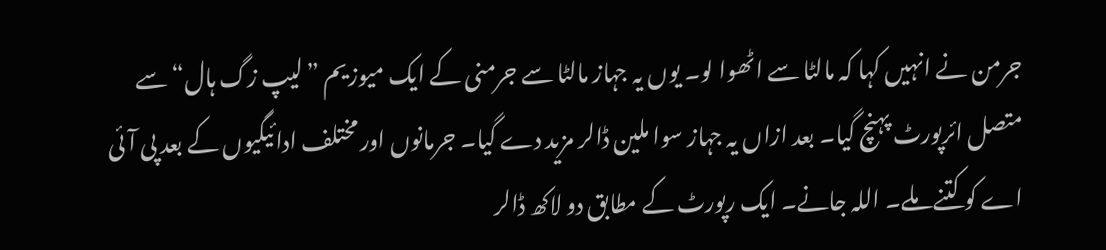جرمن نے انہیں کہا کہ مالٹا سے اٹھوا لو۔ یوں یہ جہاز مالٹا سے جرمنی کے ایک میوزیم ”لیپ زگ ہال“ سے متصل ائرپورٹ پہنچ گیا۔ بعد ازاں یہ جہاز سوا ملین ڈالر مزید دے گیا۔ جرمانوں اور مختلف ادائیگیوں کے بعد پی آئی اے کو کتنے ملے۔ اللہ جانے۔ ایک رپورٹ کے مطابق دو لاکھ ڈالر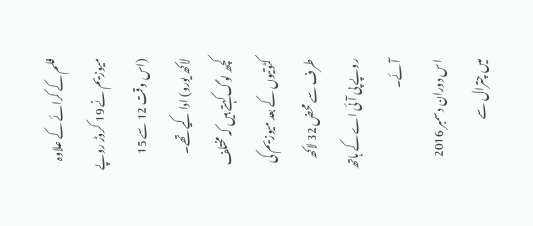فلم کے کرائے کے علاوہ میوزیم نے 19 کروڑ روپے (اس وقت 12 سے 15 لاکھ یورو) ادا کیے تھے۔ کچھ لوگ کہتے ہیں کہ مختلف کٹوتیوں کے بعد میوزیم کی طرف سے محض 32 لاکھ روپے پی آئی اے کے ہاتھ آئے۔
اس دوران دسمبر 2016 میں چترال سے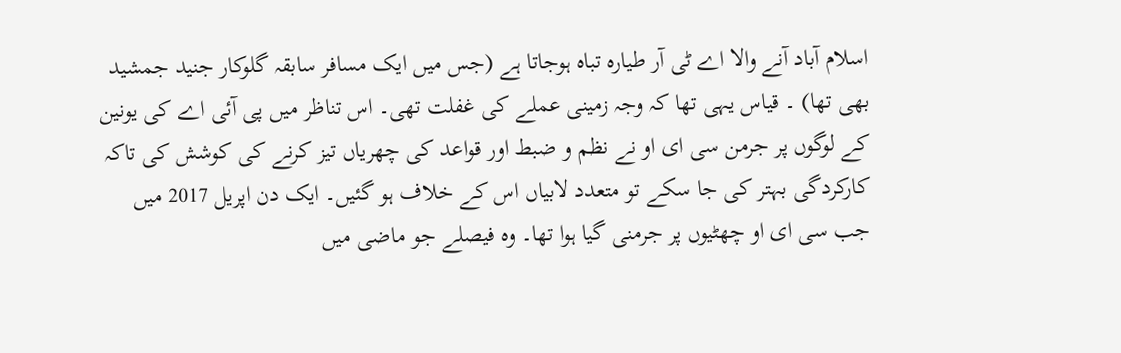اسلام آباد آنے والا اے ٹی آر طیارہ تباہ ہوجاتا ہے (جس میں ایک مسافر سابقہ گلوکار جنید جمشید بھی تھا) ۔ قیاس یہی تھا کہ وجہ زمینی عملے کی غفلت تھی۔ اس تناظر میں پی آئی اے کی یونین کے لوگوں پر جرمن سی ای او نے نظم و ضبط اور قواعد کی چھریاں تیز کرنے کی کوشش کی تاکہ کارکردگی بہتر کی جا سکے تو متعدد لابیاں اس کے خلاف ہو گئیں۔ ایک دن اپریل 2017 میں جب سی ای او چھٹیوں پر جرمنی گیا ہوا تھا۔ وہ فیصلے جو ماضی میں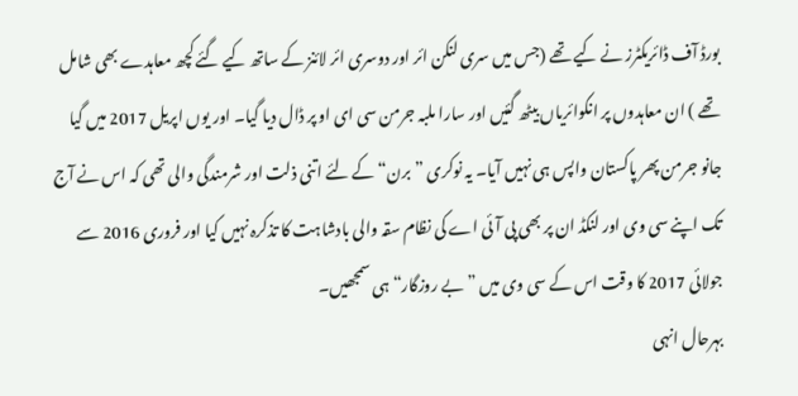بورڈ آف ڈائریکٹرز نے کیے تھے (جس میں سری لنکن ائر اور دوسری ائر لائنز کے ساتھ کیے گئے کچھ معاہدے بھی شامل تھے ) ان معاہدوں پر انکوائریاں بیٹھ گئیں اور سارا ملبہ جرمن سی ای او پر ڈال دیا گیا۔ اور یوں اپریل 2017 میں گیا جانو جرمن پھر پاکستان واپس ہی نہیں آیا۔ یہ نوکری ”برن“ کے لئے اتنی ذلت اور شرمندگی والی تھی کہ اس نے آج تک اپنے سی وی اور لنکڈ ان پر بھی پی آئی اے کی نظام سقہ والی بادشاہت کا تذکرہ نہیں کیا اور فروری 2016 سے جولائی 2017 کا وقت اس کے سی وی میں ”بے روزگار“ ہی سمجھیں۔
بہرحال انہی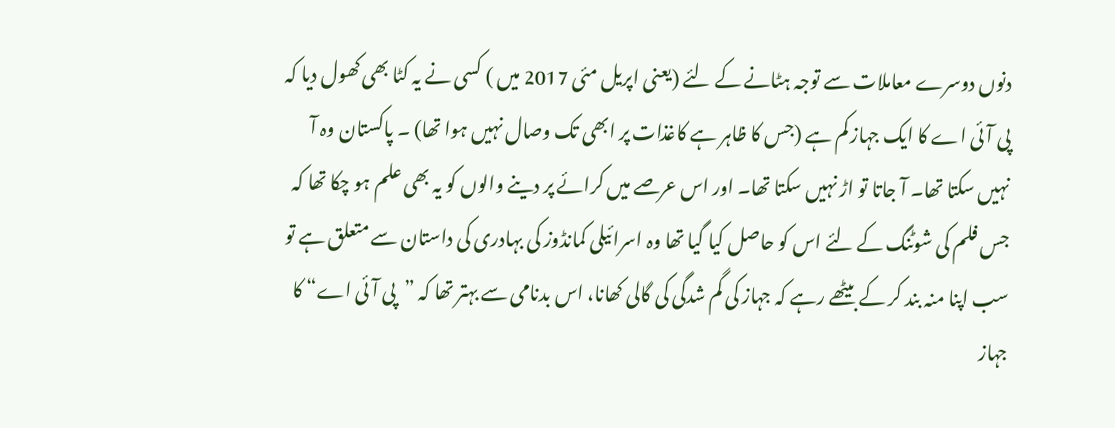دنوں دوسرے معاملات سے توجہ ہٹانے کے لئے (یعنی اپریل مئی 2017 میں ) کسی نے یہ کٹا بھی کھول دیا کہ پی آئی اے کا ایک جہاز کم ہے (جس کا ظاہر ہے کاغذات پر ابھی تک وصال نہیں ہوا تھا) ۔ پاکستان وہ آ نہیں سکتا تھا۔ آ جاتا تو اڑ نہیں سکتا تھا۔ اور اس عرصے میں کرائے پر دینے والوں کو یہ بھی علم ہو چکا تھا کہ جس فلم کی شوٹنگ کے لئے اس کو حاصل کیا گیا تھا وہ اسرائیلی کمانڈوز کی بہادری کی داستان سے متعلق ہے تو سب اپنا منہ بند کر کے بیٹھے رہے کہ جہاز کی گم شدگی کی گالی کھانا، اس بدنامی سے بہتر تھا کہ ”پی آئی اے“ کا جہاز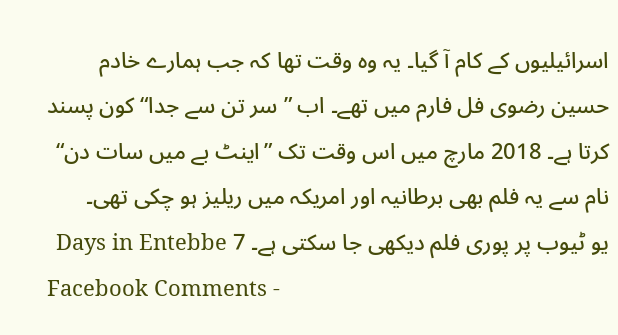اسرائیلیوں کے کام آ گیا۔ یہ وہ وقت تھا کہ جب ہمارے خادم حسین رضوی فل فارم میں تھے۔ اب ”سر تن سے جدا“ کون پسند کرتا ہے۔ 2018 مارچ میں اس وقت تک ”اینٹ بے میں سات دن“ نام سے یہ فلم بھی برطانیہ اور امریکہ میں ریلیز ہو چکی تھی۔
یو ٹیوب پر پوری فلم دیکھی جا سکتی ہے۔ 7 Days in Entebbe
Facebook Comments -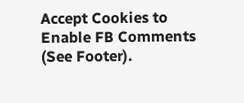Accept Cookies to Enable FB Comments (See Footer).